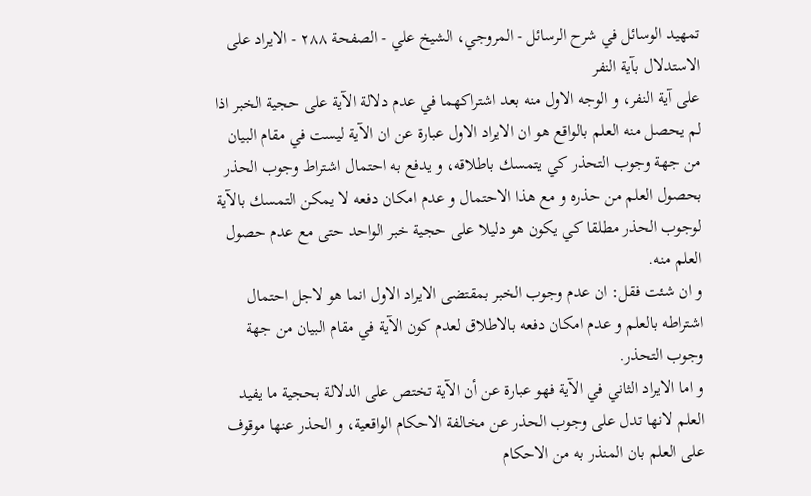تمهيد الوسائل في شرح الرسائل - المروجي، الشيخ علي - الصفحة ٢٨٨ - الايراد على الاستدلال بآية النفر
على آية النفر، و الوجه الاول منه بعد اشتراكهما في عدم دلالة الآية على حجية الخبر اذا لم يحصل منه العلم بالواقع هو ان الايراد الاول عبارة عن ان الآية ليست في مقام البيان من جهة وجوب التحذر كي يتمسك باطلاقه، و يدفع به احتمال اشتراط وجوب الحذر بحصول العلم من حذره و مع هذا الاحتمال و عدم امكان دفعه لا يمكن التمسك بالآية لوجوب الحذر مطلقا كي يكون هو دليلا على حجية خبر الواحد حتى مع عدم حصول العلم منه.
و ان شئت فقل: ان عدم وجوب الخبر بمقتضى الايراد الاول انما هو لاجل احتمال اشتراطه بالعلم و عدم امكان دفعه بالاطلاق لعدم كون الآية في مقام البيان من جهة وجوب التحذر.
و اما الايراد الثاني في الآية فهو عبارة عن أن الآية تختص على الدلالة بحجية ما يفيد العلم لانها تدل على وجوب الحذر عن مخالفة الاحكام الواقعية، و الحذر عنها موقوف على العلم بان المنذر به من الاحكام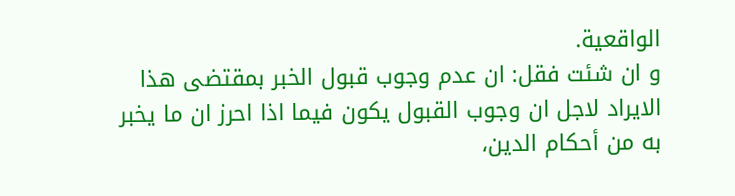الواقعية.
و ان شئت فقل: ان عدم وجوب قبول الخبر بمقتضى هذا الايراد لاجل ان وجوب القبول يكون فيما اذا احرز ان ما يخبر به من أحكام الدين،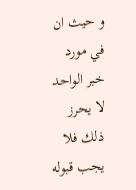و حيث ان في مورد خبر الواحد لا يحرز ذلك فلا يجب قبوله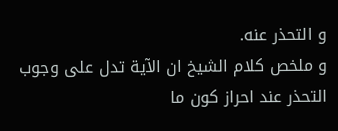و التحذر عنه.
و ملخص كلام الشيخ ان الآية تدل على وجوب التحذر عند احراز كون ما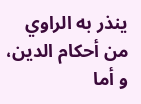ينذر به الراوي من أحكام الدين، و أما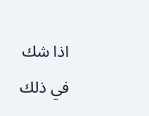اذا شك في ذلك